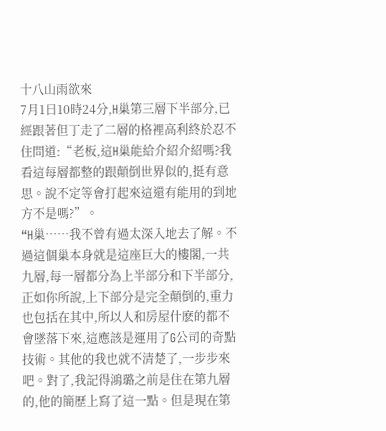十八山雨欲來
7月1日10時24分,H巢第三層下半部分,已經跟著但丁走了二層的格裡高利終於忍不住問道:“老板,這H巢能給介紹介紹嗎?我看這每層都整的跟顛倒世界似的,挺有意思。說不定等會打起來這還有能用的到地方不是嗎?”。
“H巢……我不曾有過太深入地去了解。不過這個巢本身就是這座巨大的樓閣,一共九層,每一層都分為上半部分和下半部分,正如你所說,上下部分是完全顛倒的,重力也包括在其中,所以人和房屋什麽的都不會墜落下來,這應該是運用了G公司的奇點技術。其他的我也就不清楚了,一步步來吧。對了,我記得鴻璐之前是住在第九層的,他的簡歷上寫了這一點。但是現在第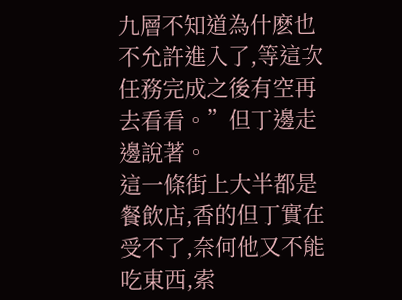九層不知道為什麽也不允許進入了,等這次任務完成之後有空再去看看。”但丁邊走邊說著。
這一條街上大半都是餐飲店,香的但丁實在受不了,奈何他又不能吃東西,索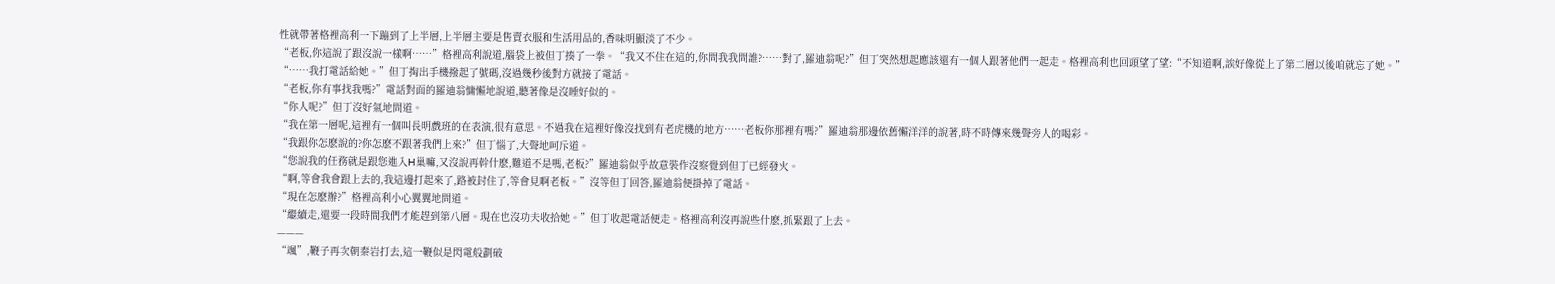性就帶著格裡高利一下蹦到了上半層,上半層主要是售賣衣服和生活用品的,香味明顯淡了不少。
“老板,你這說了跟沒說一樣啊……”格裡高利說道,腦袋上被但丁揍了一拳。“我又不住在這的,你問我我問誰?……對了,羅迪翁呢?”但丁突然想起應該還有一個人跟著他們一起走。格裡高利也回頭望了望:“不知道啊,誒好像從上了第二層以後咱就忘了她。”
“……我打電話給她。”但丁掏出手機撥起了號碼,沒過幾秒後對方就接了電話。
“老板,你有事找我嗎?”電話對面的羅迪翁慵懶地說道,聽著像是沒睡好似的。
“你人呢?”但丁沒好氣地問道。
“我在第一層呢,這裡有一個叫長明戲班的在表演,很有意思。不過我在這裡好像沒找到有老虎機的地方……老板你那裡有嗎?”羅迪翁那邊依舊懶洋洋的說著,時不時傳來幾聲旁人的喝彩。
“我跟你怎麽說的?你怎麽不跟著我們上來?”但丁惱了,大聲地呵斥道。
“您說我的任務就是跟您進入H巢嘛,又沒說再幹什麽,難道不是嗎,老板?”羅迪翁似乎故意裝作沒察覺到但丁已經發火。
“啊,等會我會跟上去的,我這邊打起來了,路被封住了,等會見啊老板。”沒等但丁回答,羅迪翁便掛掉了電話。
“現在怎麽辦?”格裡高利小心翼翼地問道。
“繼續走,還要一段時間我們才能趕到第八層。現在也沒功夫收拾她。”但丁收起電話便走。格裡高利沒再說些什麽,抓緊跟了上去。
———
“颯”,鞭子再次朝秦岩打去,這一鞭似是閃電般劃破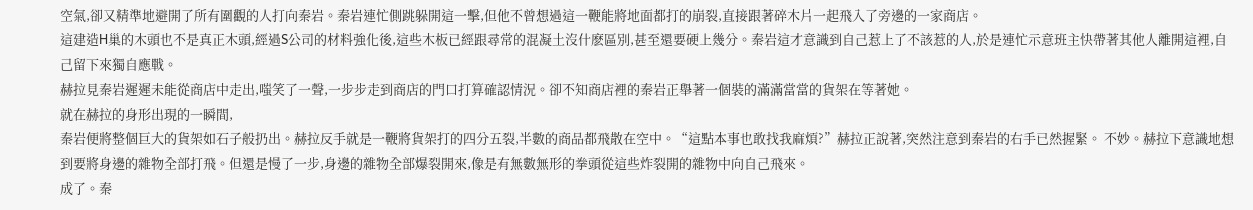空氣,卻又精準地避開了所有圍觀的人打向秦岩。秦岩連忙側跳躲開這一擊,但他不曾想過這一鞭能將地面都打的崩裂,直接跟著碎木片一起飛入了旁邊的一家商店。
這建造H巢的木頭也不是真正木頭,經過S公司的材料強化後,這些木板已經跟尋常的混凝土沒什麽區別,甚至還要硬上幾分。秦岩這才意識到自己惹上了不該惹的人,於是連忙示意班主快帶著其他人離開這裡,自己留下來獨自應戰。
赫拉見秦岩遲遲未能從商店中走出,嗤笑了一聲,一步步走到商店的門口打算確認情況。卻不知商店裡的秦岩正舉著一個裝的滿滿當當的貨架在等著她。
就在赫拉的身形出現的一瞬間,
秦岩便將整個巨大的貨架如石子般扔出。赫拉反手就是一鞭將貨架打的四分五裂,半數的商品都飛散在空中。“這點本事也敢找我麻煩?”赫拉正說著,突然注意到秦岩的右手已然握緊。 不妙。赫拉下意識地想到要將身邊的雜物全部打飛。但還是慢了一步,身邊的雜物全部爆裂開來,像是有無數無形的拳頭從這些炸裂開的雜物中向自己飛來。
成了。秦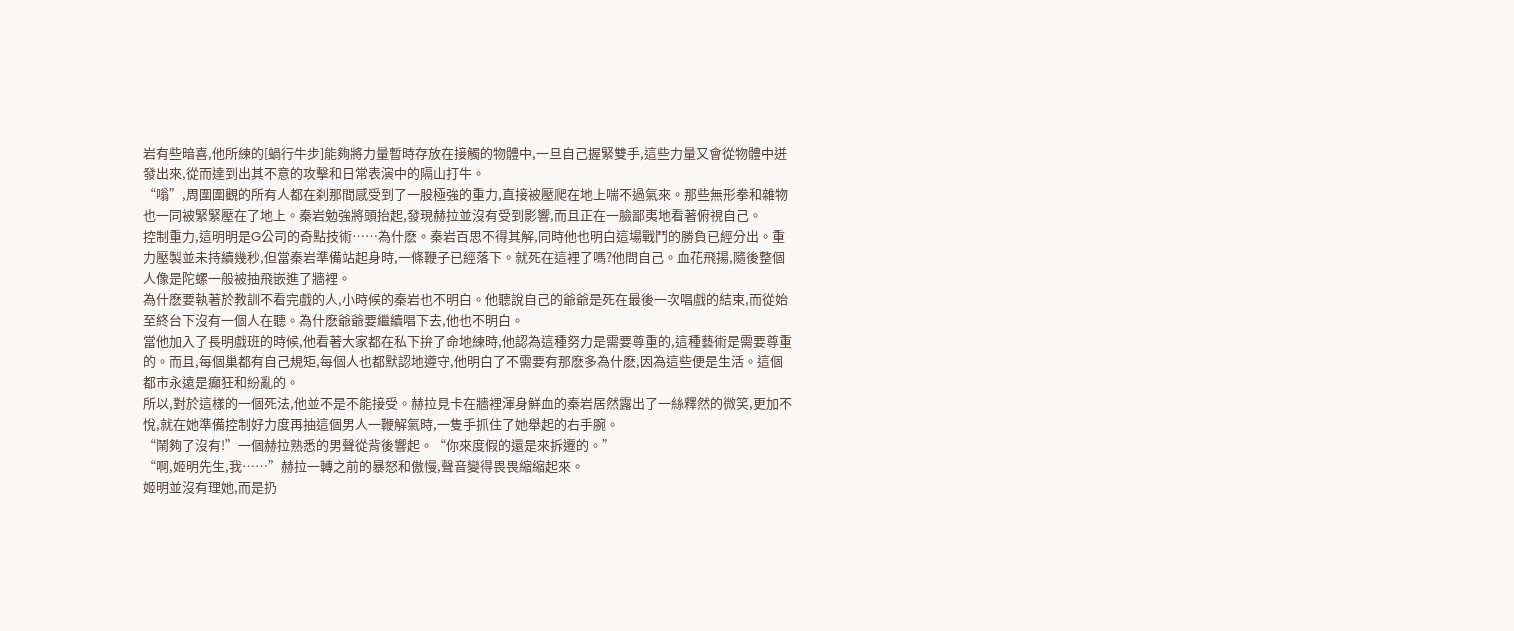岩有些暗喜,他所練的[蝸行牛步]能夠將力量暫時存放在接觸的物體中,一旦自己握緊雙手,這些力量又會從物體中迸發出來,從而達到出其不意的攻擊和日常表演中的隔山打牛。
“嗡”,周圍圍觀的所有人都在刹那間感受到了一股極強的重力,直接被壓爬在地上喘不過氣來。那些無形拳和雜物也一同被緊緊壓在了地上。秦岩勉強將頭抬起,發現赫拉並沒有受到影響,而且正在一臉鄙夷地看著俯視自己。
控制重力,這明明是G公司的奇點技術……為什麽。秦岩百思不得其解,同時他也明白這場戰鬥的勝負已經分出。重力壓製並未持續幾秒,但當秦岩準備站起身時,一條鞭子已經落下。就死在這裡了嗎?他問自己。血花飛揚,隨後整個人像是陀螺一般被抽飛嵌進了牆裡。
為什麽要執著於教訓不看完戲的人,小時候的秦岩也不明白。他聽說自己的爺爺是死在最後一次唱戲的結束,而從始至終台下沒有一個人在聽。為什麽爺爺要繼續唱下去,他也不明白。
當他加入了長明戲班的時候,他看著大家都在私下拚了命地練時,他認為這種努力是需要尊重的,這種藝術是需要尊重的。而且,每個巢都有自己規矩,每個人也都默認地遵守,他明白了不需要有那麽多為什麽,因為這些便是生活。這個都市永遠是癲狂和紛亂的。
所以,對於這樣的一個死法,他並不是不能接受。赫拉見卡在牆裡渾身鮮血的秦岩居然露出了一絲釋然的微笑,更加不悅,就在她準備控制好力度再抽這個男人一鞭解氣時,一隻手抓住了她舉起的右手腕。
“鬧夠了沒有!”一個赫拉熟悉的男聲從背後響起。“你來度假的還是來拆遷的。”
“啊,姬明先生,我……”赫拉一轉之前的暴怒和傲慢,聲音變得畏畏縮縮起來。
姬明並沒有理她,而是扔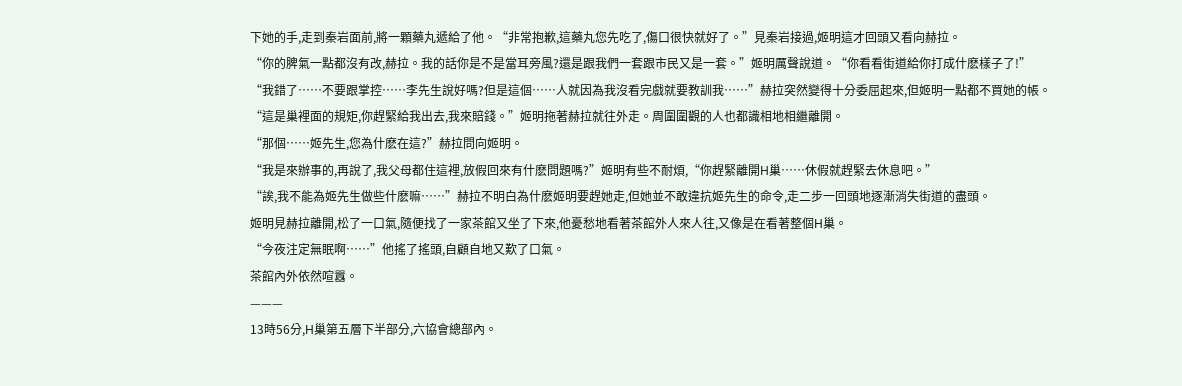下她的手,走到秦岩面前,將一顆藥丸遞給了他。“非常抱歉,這藥丸您先吃了,傷口很快就好了。”見秦岩接過,姬明這才回頭又看向赫拉。
“你的脾氣一點都沒有改,赫拉。我的話你是不是當耳旁風?還是跟我們一套跟市民又是一套。”姬明厲聲說道。“你看看街道給你打成什麽樣子了!”
“我錯了……不要跟掌控……李先生說好嗎?但是這個……人就因為我沒看完戲就要教訓我……”赫拉突然變得十分委屈起來,但姬明一點都不買她的帳。
“這是巢裡面的規矩,你趕緊給我出去,我來賠錢。”姬明拖著赫拉就往外走。周圍圍觀的人也都識相地相繼離開。
“那個……姬先生,您為什麽在這?”赫拉問向姬明。
“我是來辦事的,再說了,我父母都住這裡,放假回來有什麽問題嗎?”姬明有些不耐煩,“你趕緊離開H巢……休假就趕緊去休息吧。”
“誒,我不能為姬先生做些什麽嘛……”赫拉不明白為什麽姬明要趕她走,但她並不敢違抗姬先生的命令,走二步一回頭地逐漸消失街道的盡頭。
姬明見赫拉離開,松了一口氣,隨便找了一家茶館又坐了下來,他憂愁地看著茶館外人來人往,又像是在看著整個H巢。
“今夜注定無眠啊……”他搖了搖頭,自顧自地又歎了口氣。
茶館內外依然喧囂。
———
13時56分,H巢第五層下半部分,六協會總部內。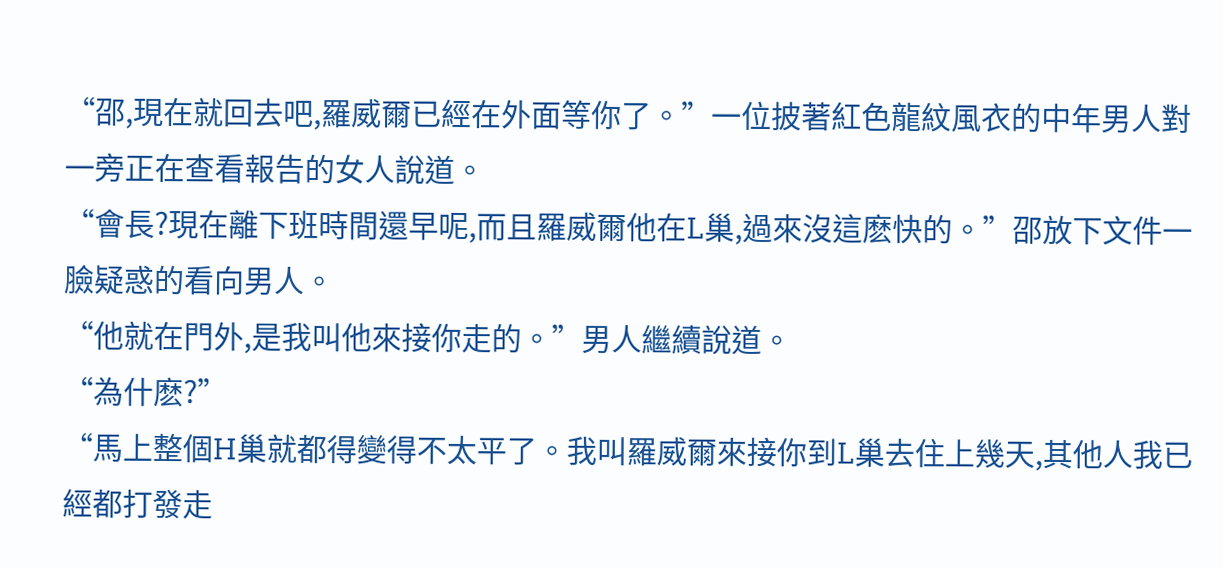“邵,現在就回去吧,羅威爾已經在外面等你了。”一位披著紅色龍紋風衣的中年男人對一旁正在查看報告的女人說道。
“會長?現在離下班時間還早呢,而且羅威爾他在L巢,過來沒這麽快的。”邵放下文件一臉疑惑的看向男人。
“他就在門外,是我叫他來接你走的。”男人繼續說道。
“為什麽?”
“馬上整個H巢就都得變得不太平了。我叫羅威爾來接你到L巢去住上幾天,其他人我已經都打發走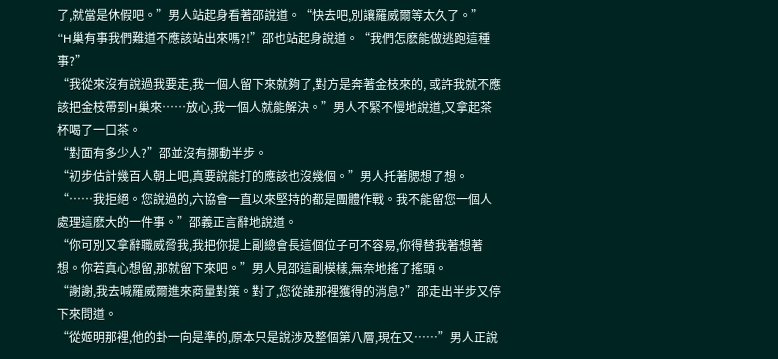了,就當是休假吧。”男人站起身看著邵說道。“快去吧,別讓羅威爾等太久了。”
“H巢有事我們難道不應該站出來嗎?!”邵也站起身說道。“我們怎麽能做逃跑這種事?”
“我從來沒有說過我要走,我一個人留下來就夠了,對方是奔著金枝來的, 或許我就不應該把金枝帶到H巢來……放心,我一個人就能解決。”男人不緊不慢地說道,又拿起茶杯喝了一口茶。
“對面有多少人?”邵並沒有挪動半步。
“初步估計幾百人朝上吧,真要說能打的應該也沒幾個。”男人托著腮想了想。
“……我拒絕。您說過的,六協會一直以來堅持的都是團體作戰。我不能留您一個人處理這麽大的一件事。”邵義正言辭地說道。
“你可別又拿辭職威脅我,我把你提上副總會長這個位子可不容易,你得替我著想著想。你若真心想留,那就留下來吧。”男人見邵這副模樣,無奈地搖了搖頭。
“謝謝,我去喊羅威爾進來商量對策。對了,您從誰那裡獲得的消息?”邵走出半步又停下來問道。
“從姬明那裡,他的卦一向是準的,原本只是說涉及整個第八層,現在又……”男人正說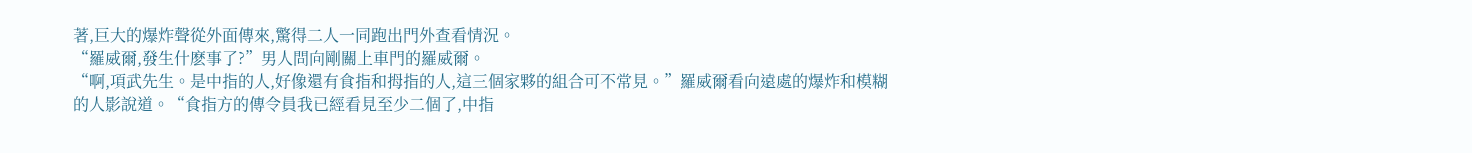著,巨大的爆炸聲從外面傳來,驚得二人一同跑出門外查看情況。
“羅威爾,發生什麽事了?”男人問向剛關上車門的羅威爾。
“啊,項武先生。是中指的人,好像還有食指和拇指的人,這三個家夥的組合可不常見。”羅威爾看向遠處的爆炸和模糊的人影說道。“食指方的傳令員我已經看見至少二個了,中指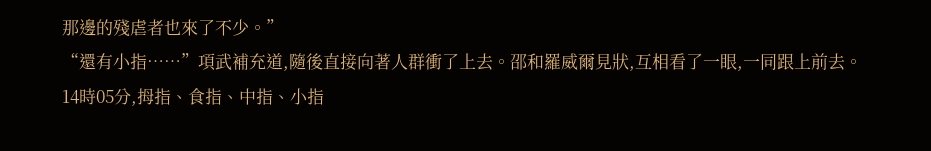那邊的殘虐者也來了不少。”
“還有小指……”項武補充道,隨後直接向著人群衝了上去。邵和羅威爾見狀,互相看了一眼,一同跟上前去。
14時05分,拇指、食指、中指、小指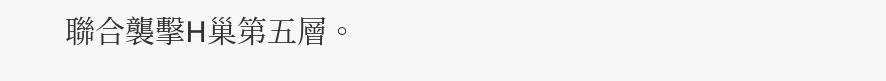聯合襲擊H巢第五層。